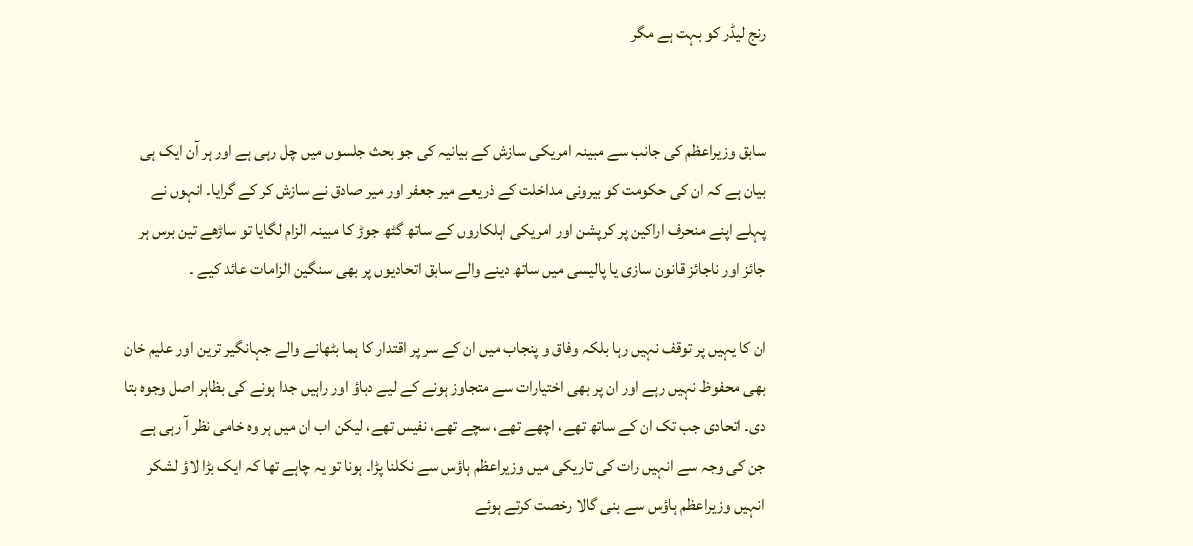رنج لیڈر کو بہت ہے مگر


سابق وزیراعظم کی جانب سے مبینہ امریکی سازش کے بیانیہ کی جو بحث جلسوں میں چل رہی ہے اور ہر آن ایک ہی بیان ہے کہ ان کی حکومت کو بیرونی مداخلت کے ذریعے میر جعفر اور میر صادق نے سازش کر کے گرایا۔ انہوں نے پہلے اپنے منحرف اراکین پر کرپشن اور امریکی اہلکاروں کے ساتھ گٹھ جوڑ کا مبینہ الزام لگایا تو ساڑھے تین برس ہر جائز اور ناجائز قانون سازی یا پالیسی میں ساتھ دینے والے سابق اتحادیوں پر بھی سنگین الزامات عائد کیے ۔

ان کا یہیں پر توقف نہیں رہا بلکہ وفاق و پنجاب میں ان کے سر پر اقتدار کا ہما بٹھانے والے جہانگیر ترین اور علیم خان بھی محفوظ نہیں رہے اور ان پر بھی اختیارات سے متجاوز ہونے کے لیے دباؤ اور راہیں جدا ہونے کی بظاہر اصل وجوہ بتا دی۔ اتحادی جب تک ان کے ساتھ تھے، اچھے تھے، سچے تھے، نفیس تھے، لیکن اب ان میں ہر وہ خامی نظر آ رہی ہے جن کی وجہ سے انہیں رات کی تاریکی میں وزیراعظم ہاؤس سے نکلنا پڑا۔ ہونا تو یہ چاہے تھا کہ ایک بڑا لاؤ لشکر انہیں وزیراعظم ہاؤس سے بنی گالا رخصت کرتے ہوئے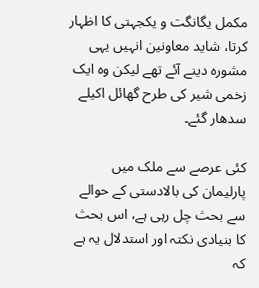مکمل یگانگت و یکجہتی کا اظہار کرتا، شاید معاونین انہیں یہی مشورہ دینے آئے تھے لیکن وہ ایک زخمی شیر کی طرح گھائل اکیلے سدھار گئے۔

کئی عرصے سے ملک میں پارلیمان کی بالادستی کے حوالے سے بحث چل رہی ہے، اس بحث کا بنیادی نکتہ اور استدلال یہ ہے کہ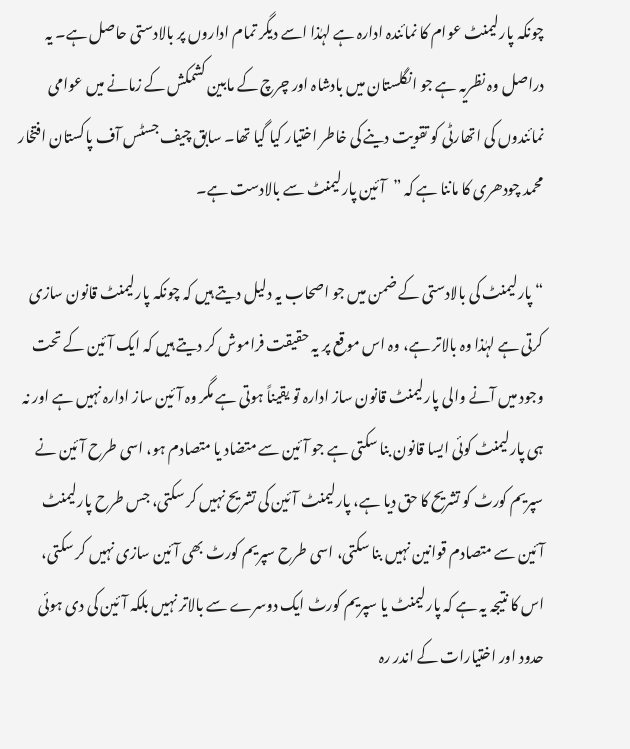چونکہ پارلیمنٹ عوام کا نمائندہ ادارہ ہے لہٰذا اسے دیگر تمام اداروں پر بالادستی حاصل ہے۔ یہ دراصل وہ نظریہ ہے جو انگلستان میں بادشاہ اور چرچ کے مابین کشمکش کے زمانے میں عوامی نمائندوں کی اتھارٹی کو تقویت دینے کی خاطر اختیار کیا گیا تھا۔ سابق چیف جسٹس آف پاکستان افتخار محمد چودھری کا ماننا ہے کہ ”آئین پارلیمنٹ سے بالادست ہے۔

“ پارلیمنٹ کی بالادستی کے ضمن میں جو اصحاب یہ دلیل دیتے ہیں کہ چونکہ پارلیمنٹ قانون سازی کرتی ہے لہٰذا وہ بالاتر ہے، وہ اس موقع پر یہ حقیقت فراموش کر دیتے ہیں کہ ایک آئین کے تحت وجود میں آنے والی پارلیمنٹ قانون ساز ادارہ تو یقیناً ہوتی ہے مگر وہ آئین ساز ادارہ نہیں ہے اور نہ ہی پارلیمنٹ کوئی ایسا قانون بنا سکتی ہے جو آئین سے متضاد یا متصادم ہو، اسی طرح آئین نے سپریم کورٹ کو تشریح کا حق دیا ہے، پارلیمنٹ آئین کی تشریح نہیں کر سکتی، جس طرح پارلیمنٹ آئین سے متصادم قوانین نہیں بنا سکتی، اسی طرح سپریم کورٹ بھی آئین سازی نہیں کر سکتی، اس کا نتیجہ یہ ہے کہ پارلیمنٹ یا سپریم کورٹ ایک دوسرے سے بالاتر نہیں بلکہ آئین کی دی ہوئی حدود اور اختیارات کے اندر رہ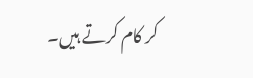کر کام کرتے ہیں۔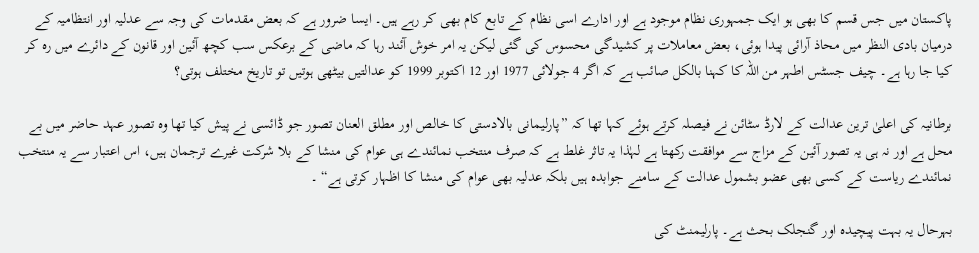پاکستان میں جس قسم کا بھی ہو ایک جمہوری نظام موجود ہے اور ادارے اسی نظام کے تابع کام بھی کر رہے ہیں۔ ایسا ضرور ہے کہ بعض مقدمات کی وجہ سے عدلیہ اور انتظامیہ کے درمیان بادی النظر میں محاذ آرائی پیدا ہوئی، بعض معاملات پر کشیدگی محسوس کی گئی لیکن یہ امر خوش آئند رہا کہ ماضی کے برعکس سب کچھ آئین اور قانون کے دائرے میں رہ کر کیا جا رہا ہے۔ چیف جسٹس اطہر من اللہ کا کہنا بالکل صائب ہے کہ اگر 4 جولائی 1977 اور 12 اکتوبر 1999 کو عدالتیں بیٹھی ہوتیں تو تاریخ مختلف ہوتی؟

برطانیہ کی اعلیٰ ترین عدالت کے لارڈ سٹائن نے فیصلہ کرتے ہوئے کہا تھا کہ ”پارلیمانی بالادستی کا خالص اور مطلق العنان تصور جو ڈائسی نے پیش کیا تھا وہ تصور عہد حاضر میں بے محل ہے اور نہ ہی یہ تصور آئین کے مزاج سے موافقت رکھتا ہے لہٰذا یہ تاثر غلط ہے کہ صرف منتخب نمائندے ہی عوام کی منشا کے بلا شرکت غیرے ترجمان ہیں، اس اعتبار سے یہ منتخب نمائندے ریاست کے کسی بھی عضو بشمول عدالت کے سامنے جوابدہ ہیں بلکہ عدلیہ بھی عوام کی منشا کا اظہار کرتی ہے“ ۔

بہرحال یہ بہت پیچیدہ اور گنجلک بحث ہے۔ پارلیمنٹ کی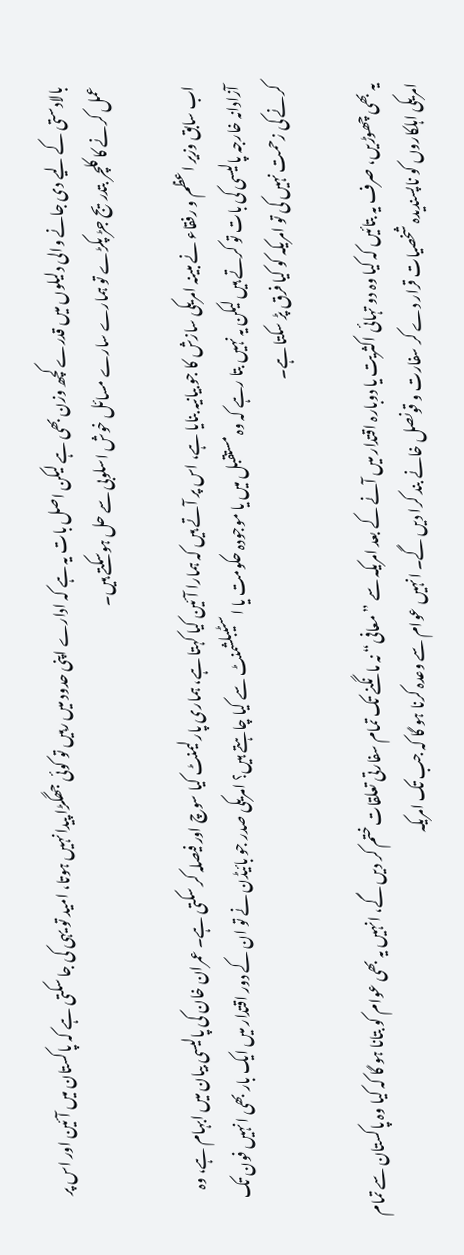بالادستی کے لیے دی جانے والی دلیلوں میں قدرے کچھ وزن بھی ہے لیکن اصل بات یہ ہے کہ ادارے اپنی حدود میں رہیں تو کوئی جھگڑا پیدا نہیں ہوتا، امید تو یہی کی جا سکتی ہے کہ پاکستان میں آئین اور اس پر عمل کرنے کا کلچر بتدریج جڑ پکڑے تو ہمارے سارے مسائل خوش اسلوبی سے حل ہوسکتے ہیں۔

اب سابق وزیر اعظم و رفقاء نے مبینہ امریکی سازش کا جو بیانیہ بنایا ہے، اس پر آتے ہیں کہ ہمارا آئین کیا کہتا ہے، ہماری پارلیمنٹ کیا سوچ اور فیصلہ کر سکتی ہے۔ عمران خان کی پالیسی بیان میں ابہام ہے، وہ آزادانہ خارجہ پالیسی کی بات تو کرتے ہیں لیکن یہ نہیں بتا رہے کہ وہ مستقبل میں یا موجودہ حکومت یا اسٹیبلشمنٹ سے کیا چاہتے ہیں؟ امریکی صدر جو بائیڈن نے تو ان کے دور اقتدار میں ایک بار بھی انہیں فون تک کرنے کی زحمت نہیں کی تو امریکہ کو کیا فرق پڑ سکتا ہے۔

یہ بھی چھوڑیں، صرف یہ بتائیں کہ کیا وہ دو تہائی اکثریت یا دوبارہ اقتدار میں آنے کے بعد امریکہ سے ”معافی“ نہ مانگنے تک تمام سفارتی تعلقات ختم کر دیں گے، انہیں یہ بھی عوام کو بتانا ہو گا کہ کیا وہ پاکستان سے تمام امریکی اہلکاروں کو ناپسندیدہ شخصیات قرار دے کر سفارت و قونصل خانے بند کرا دیں گے۔ انہیں عوام سے وعدہ کرنا ہو گا کہ جب تک امریکہ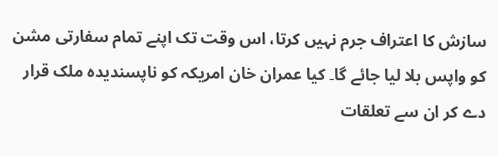سازش کا اعتراف جرم نہیں کرتا، اس وقت تک اپنے تمام سفارتی مشن کو واپس بلا لیا جائے گا۔ کیا عمران خان امریکہ کو ناپسندیدہ ملک قرار دے کر ان سے تعلقات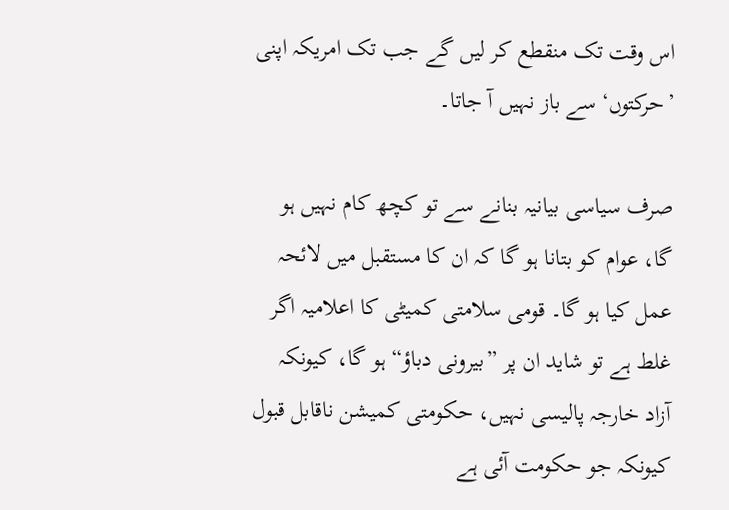اس وقت تک منقطع کر لیں گے جب تک امریکہ اپنی ’حرکتوں‘ سے باز نہیں آ جاتا۔

صرف سیاسی بیانیہ بنانے سے تو کچھ کام نہیں ہو گا، عوام کو بتانا ہو گا کہ ان کا مستقبل میں لائحہ عمل کیا ہو گا۔ قومی سلامتی کمیٹی کا اعلامیہ اگر غلط ہے تو شاید ان پر ”بیرونی دباؤ“ ہو گا، کیونکہ آزاد خارجہ پالیسی نہیں، حکومتی کمیشن ناقابل قبول کیونکہ جو حکومت آئی ہے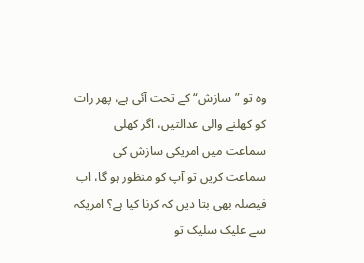وہ تو ”سازش“ کے تحت آئی ہے، پھر رات کو کھلنے والی عدالتیں، اگر کھلی سماعت میں امریکی سازش کی سماعت کریں تو آپ کو منظور ہو گا، اب فیصلہ بھی بتا دیں کہ کرنا کیا ہے؟ امریکہ سے علیک سلیک تو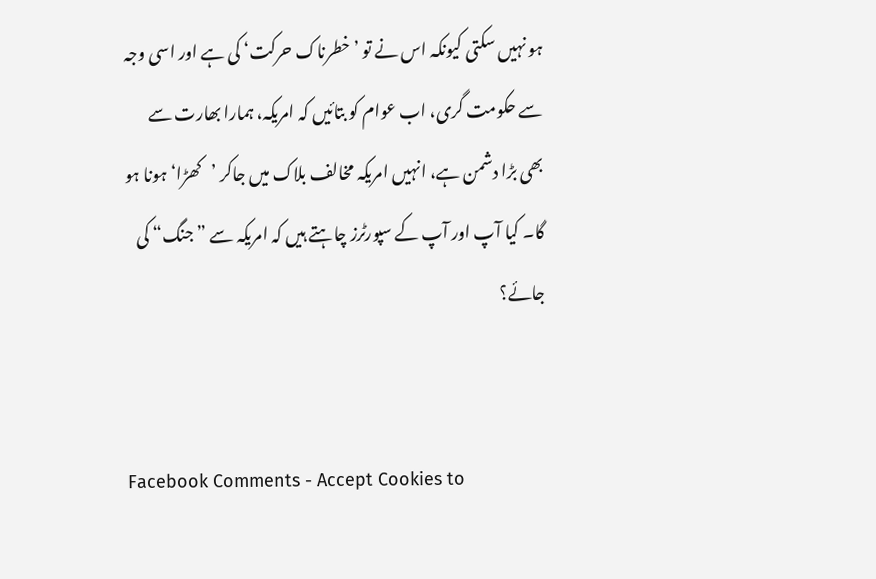ہو نہیں سکتی کیونکہ اس نے تو ’خطرناک حرکت‘ کی ہے اور اسی وجہ سے حکومت گری، اب عوام کو بتائیں کہ امریکہ، ہمارا بھارت سے بھی بڑا دشمن ہے، انہیں امریکہ مخالف بلاک میں جاکر ’کھڑا‘ ہونا ہو گا۔ کیا آپ اور آپ کے سپورٹرز چاہتے ہیں کہ امریکہ سے ”جنگ“ کی جائے؟


Facebook Comments - Accept Cookies to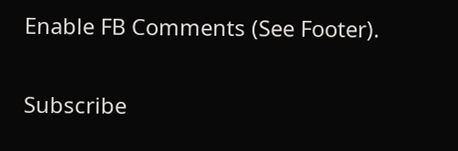Enable FB Comments (See Footer).

Subscribe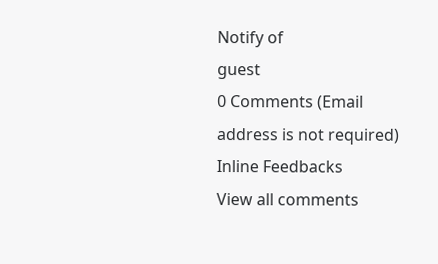Notify of
guest
0 Comments (Email address is not required)
Inline Feedbacks
View all comments